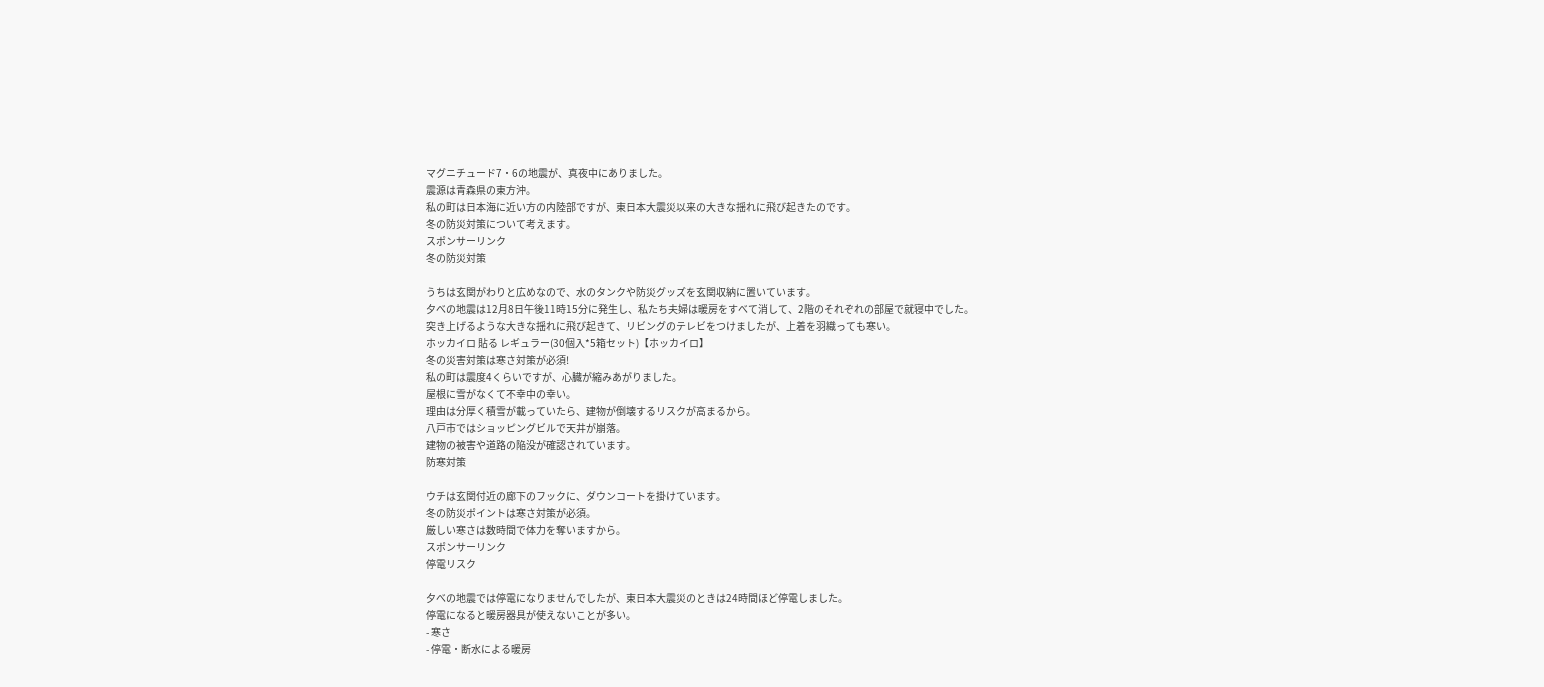マグニチュード7・6の地震が、真夜中にありました。
震源は青森県の東方沖。
私の町は日本海に近い方の内陸部ですが、東日本大震災以来の大きな揺れに飛び起きたのです。
冬の防災対策について考えます。
スポンサーリンク
冬の防災対策

うちは玄関がわりと広めなので、水のタンクや防災グッズを玄関収納に置いています。
夕べの地震は12月8日午後11時15分に発生し、私たち夫婦は暖房をすべて消して、2階のそれぞれの部屋で就寝中でした。
突き上げるような大きな揺れに飛び起きて、リビングのテレビをつけましたが、上着を羽織っても寒い。
ホッカイロ 貼る レギュラー(30個入*5箱セット)【ホッカイロ】
冬の災害対策は寒さ対策が必須!
私の町は震度4くらいですが、心臓が縮みあがりました。
屋根に雪がなくて不幸中の幸い。
理由は分厚く積雪が載っていたら、建物が倒壊するリスクが高まるから。
八戸市ではショッピングビルで天井が崩落。
建物の被害や道路の陥没が確認されています。
防寒対策

ウチは玄関付近の廊下のフックに、ダウンコートを掛けています。
冬の防災ポイントは寒さ対策が必須。
厳しい寒さは数時間で体力を奪いますから。
スポンサーリンク
停電リスク

夕べの地震では停電になりませんでしたが、東日本大震災のときは24時間ほど停電しました。
停電になると暖房器具が使えないことが多い。
- 寒さ
- 停電・断水による暖房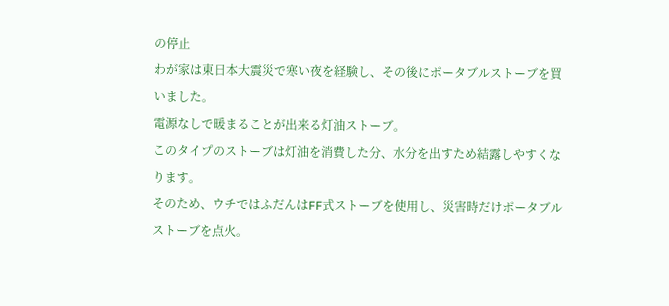の停止
わが家は東日本大震災で寒い夜を経験し、その後にポータブルストーブを買いました。
電源なしで暖まることが出来る灯油ストーブ。
このタイプのストーブは灯油を消費した分、水分を出すため結露しやすくなります。
そのため、ウチではふだんはFF式ストーブを使用し、災害時だけポータブルストーブを点火。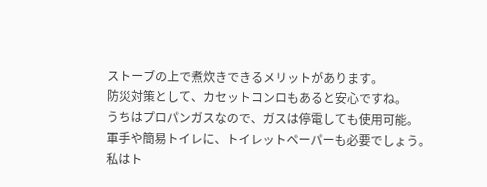ストーブの上で煮炊きできるメリットがあります。
防災対策として、カセットコンロもあると安心ですね。
うちはプロパンガスなので、ガスは停電しても使用可能。
軍手や簡易トイレに、トイレットペーパーも必要でしょう。
私はト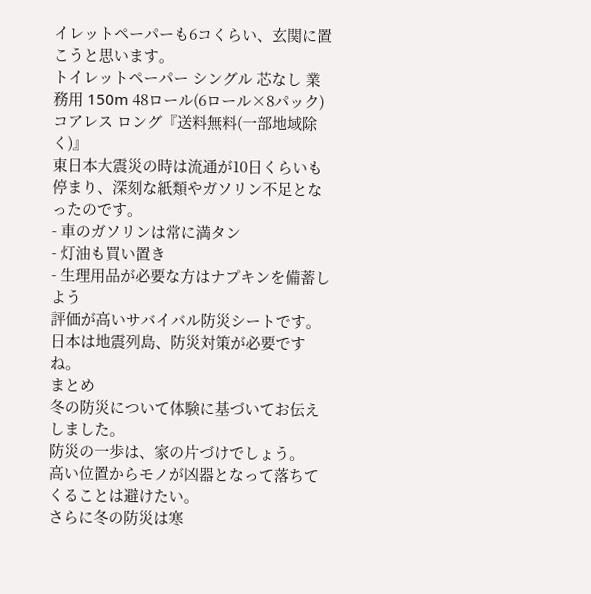イレットペーパーも6コくらい、玄関に置こうと思います。
トイレットペーパー シングル 芯なし 業務用 150m 48ロール(6ロール×8パック) コアレス ロング『送料無料(一部地域除く)』
東日本大震災の時は流通が10日くらいも停まり、深刻な紙類やガソリン不足となったのです。
- 車のガソリンは常に満タン
- 灯油も買い置き
- 生理用品が必要な方はナプキンを備蓄しよう
評価が高いサバイバル防災シートです。
日本は地震列島、防災対策が必要ですね。
まとめ
冬の防災について体験に基づいてお伝えしました。
防災の一歩は、家の片づけでしょう。
高い位置からモノが凶器となって落ちてくることは避けたい。
さらに冬の防災は寒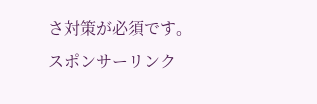さ対策が必須です。
スポンサーリンク